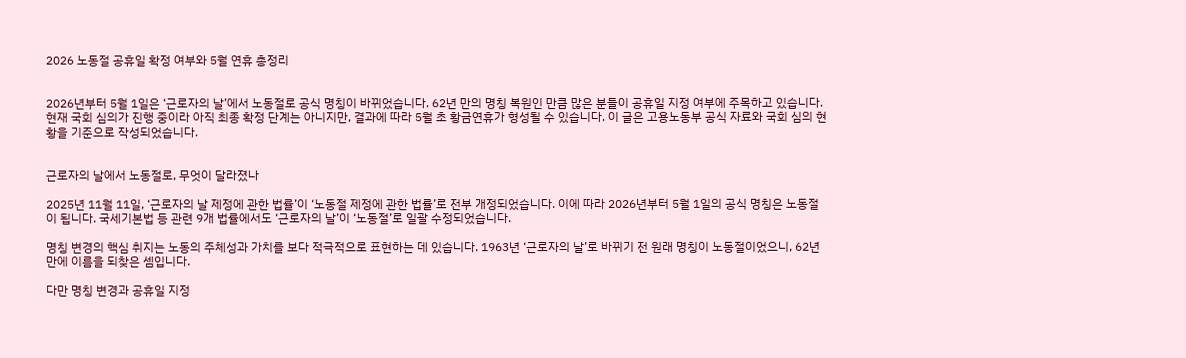2026 노동절 공휴일 확정 여부와 5월 연휴 총정리


2026년부터 5월 1일은 ‘근로자의 날’에서 노동절로 공식 명칭이 바뀌었습니다. 62년 만의 명칭 복원인 만큼 많은 분들이 공휴일 지정 여부에 주목하고 있습니다. 현재 국회 심의가 진행 중이라 아직 최종 확정 단계는 아니지만, 결과에 따라 5월 초 황금연휴가 형성될 수 있습니다. 이 글은 고용노동부 공식 자료와 국회 심의 현황을 기준으로 작성되었습니다.


근로자의 날에서 노동절로, 무엇이 달라졌나

2025년 11월 11일, ‘근로자의 날 제정에 관한 법률’이 ‘노동절 제정에 관한 법률’로 전부 개정되었습니다. 이에 따라 2026년부터 5월 1일의 공식 명칭은 노동절이 됩니다. 국세기본법 등 관련 9개 법률에서도 ‘근로자의 날’이 ‘노동절’로 일괄 수정되었습니다.

명칭 변경의 핵심 취지는 노동의 주체성과 가치를 보다 적극적으로 표현하는 데 있습니다. 1963년 ‘근로자의 날’로 바뀌기 전 원래 명칭이 노동절이었으니, 62년 만에 이름을 되찾은 셈입니다.

다만 명칭 변경과 공휴일 지정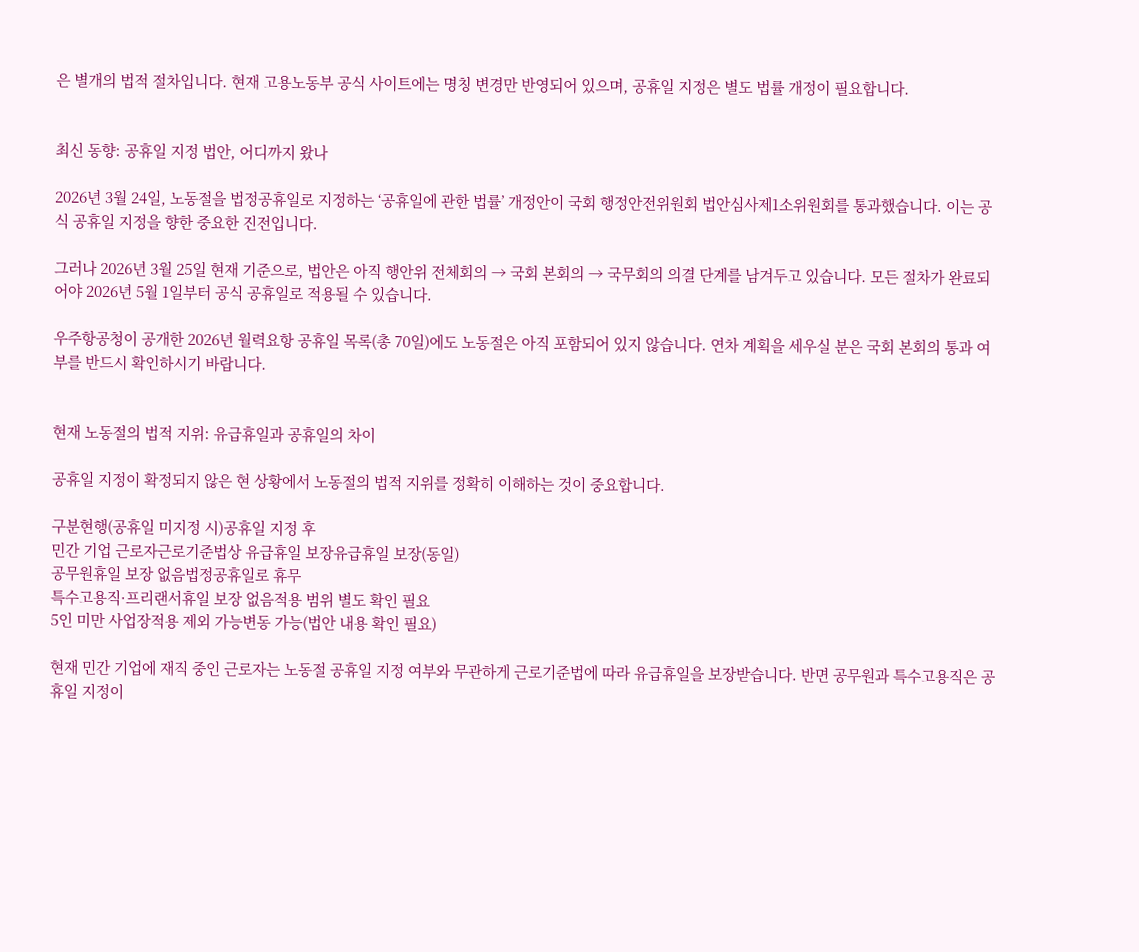은 별개의 법적 절차입니다. 현재 고용노동부 공식 사이트에는 명칭 변경만 반영되어 있으며, 공휴일 지정은 별도 법률 개정이 필요합니다.


최신 동향: 공휴일 지정 법안, 어디까지 왔나

2026년 3월 24일, 노동절을 법정공휴일로 지정하는 ‘공휴일에 관한 법률’ 개정안이 국회 행정안전위원회 법안심사제1소위원회를 통과했습니다. 이는 공식 공휴일 지정을 향한 중요한 진전입니다.

그러나 2026년 3월 25일 현재 기준으로, 법안은 아직 행안위 전체회의 → 국회 본회의 → 국무회의 의결 단계를 남겨두고 있습니다. 모든 절차가 완료되어야 2026년 5월 1일부터 공식 공휴일로 적용될 수 있습니다.

우주항공청이 공개한 2026년 월력요항 공휴일 목록(총 70일)에도 노동절은 아직 포함되어 있지 않습니다. 연차 계획을 세우실 분은 국회 본회의 통과 여부를 반드시 확인하시기 바랍니다.


현재 노동절의 법적 지위: 유급휴일과 공휴일의 차이

공휴일 지정이 확정되지 않은 현 상황에서 노동절의 법적 지위를 정확히 이해하는 것이 중요합니다.

구분현행(공휴일 미지정 시)공휴일 지정 후
민간 기업 근로자근로기준법상 유급휴일 보장유급휴일 보장(동일)
공무원휴일 보장 없음법정공휴일로 휴무
특수고용직·프리랜서휴일 보장 없음적용 범위 별도 확인 필요
5인 미만 사업장적용 제외 가능변동 가능(법안 내용 확인 필요)

현재 민간 기업에 재직 중인 근로자는 노동절 공휴일 지정 여부와 무관하게 근로기준법에 따라 유급휴일을 보장받습니다. 반면 공무원과 특수고용직은 공휴일 지정이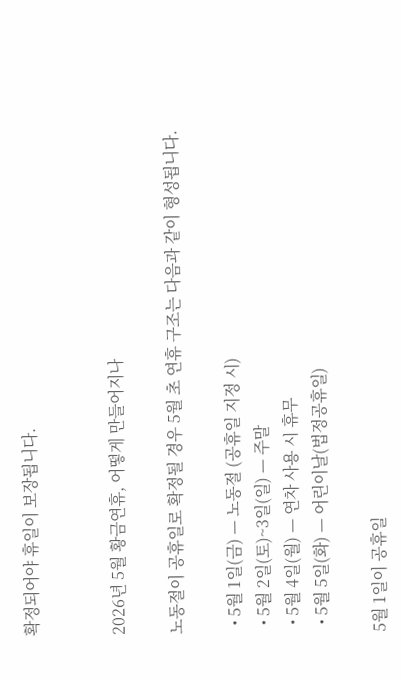확정되어야 휴일이 보장됩니다.


2026년 5월 황금연휴, 어떻게 만들어지나

노동절이 공휴일로 확정될 경우 5월 초 연휴 구조는 다음과 같이 형성됩니다.

  • 5월 1일(금) — 노동절 (공휴일 지정 시)
  • 5월 2일(토)~3일(일) — 주말
  • 5월 4일(월) — 연차 사용 시 휴무
  • 5월 5일(화) — 어린이날(법정공휴일)

5월 1일이 공휴일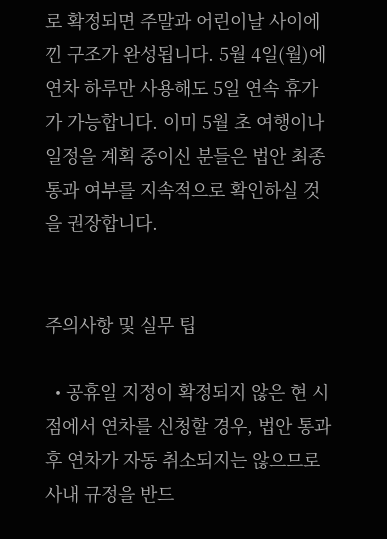로 확정되면 주말과 어린이날 사이에 낀 구조가 완성됩니다. 5월 4일(월)에 연차 하루만 사용해도 5일 연속 휴가가 가능합니다. 이미 5월 초 여행이나 일정을 계획 중이신 분들은 법안 최종 통과 여부를 지속적으로 확인하실 것을 권장합니다.


주의사항 및 실무 팁

  • 공휴일 지정이 확정되지 않은 현 시점에서 연차를 신청할 경우, 법안 통과 후 연차가 자동 취소되지는 않으므로 사내 규정을 반드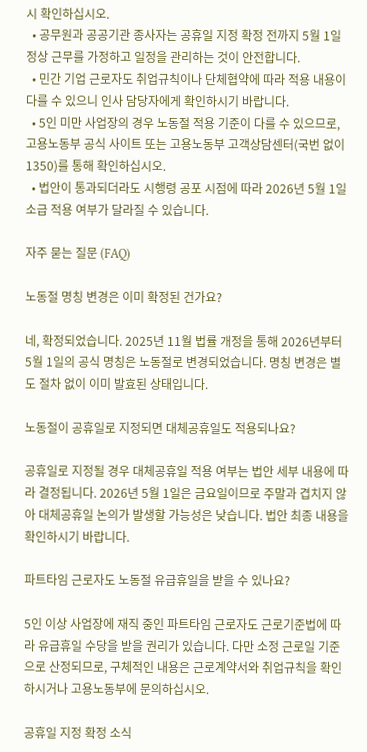시 확인하십시오.
  • 공무원과 공공기관 종사자는 공휴일 지정 확정 전까지 5월 1일 정상 근무를 가정하고 일정을 관리하는 것이 안전합니다.
  • 민간 기업 근로자도 취업규칙이나 단체협약에 따라 적용 내용이 다를 수 있으니 인사 담당자에게 확인하시기 바랍니다.
  • 5인 미만 사업장의 경우 노동절 적용 기준이 다를 수 있으므로, 고용노동부 공식 사이트 또는 고용노동부 고객상담센터(국번 없이 1350)를 통해 확인하십시오.
  • 법안이 통과되더라도 시행령 공포 시점에 따라 2026년 5월 1일 소급 적용 여부가 달라질 수 있습니다.

자주 묻는 질문 (FAQ)

노동절 명칭 변경은 이미 확정된 건가요?

네, 확정되었습니다. 2025년 11월 법률 개정을 통해 2026년부터 5월 1일의 공식 명칭은 노동절로 변경되었습니다. 명칭 변경은 별도 절차 없이 이미 발효된 상태입니다.

노동절이 공휴일로 지정되면 대체공휴일도 적용되나요?

공휴일로 지정될 경우 대체공휴일 적용 여부는 법안 세부 내용에 따라 결정됩니다. 2026년 5월 1일은 금요일이므로 주말과 겹치지 않아 대체공휴일 논의가 발생할 가능성은 낮습니다. 법안 최종 내용을 확인하시기 바랍니다.

파트타임 근로자도 노동절 유급휴일을 받을 수 있나요?

5인 이상 사업장에 재직 중인 파트타임 근로자도 근로기준법에 따라 유급휴일 수당을 받을 권리가 있습니다. 다만 소정 근로일 기준으로 산정되므로, 구체적인 내용은 근로계약서와 취업규칙을 확인하시거나 고용노동부에 문의하십시오.

공휴일 지정 확정 소식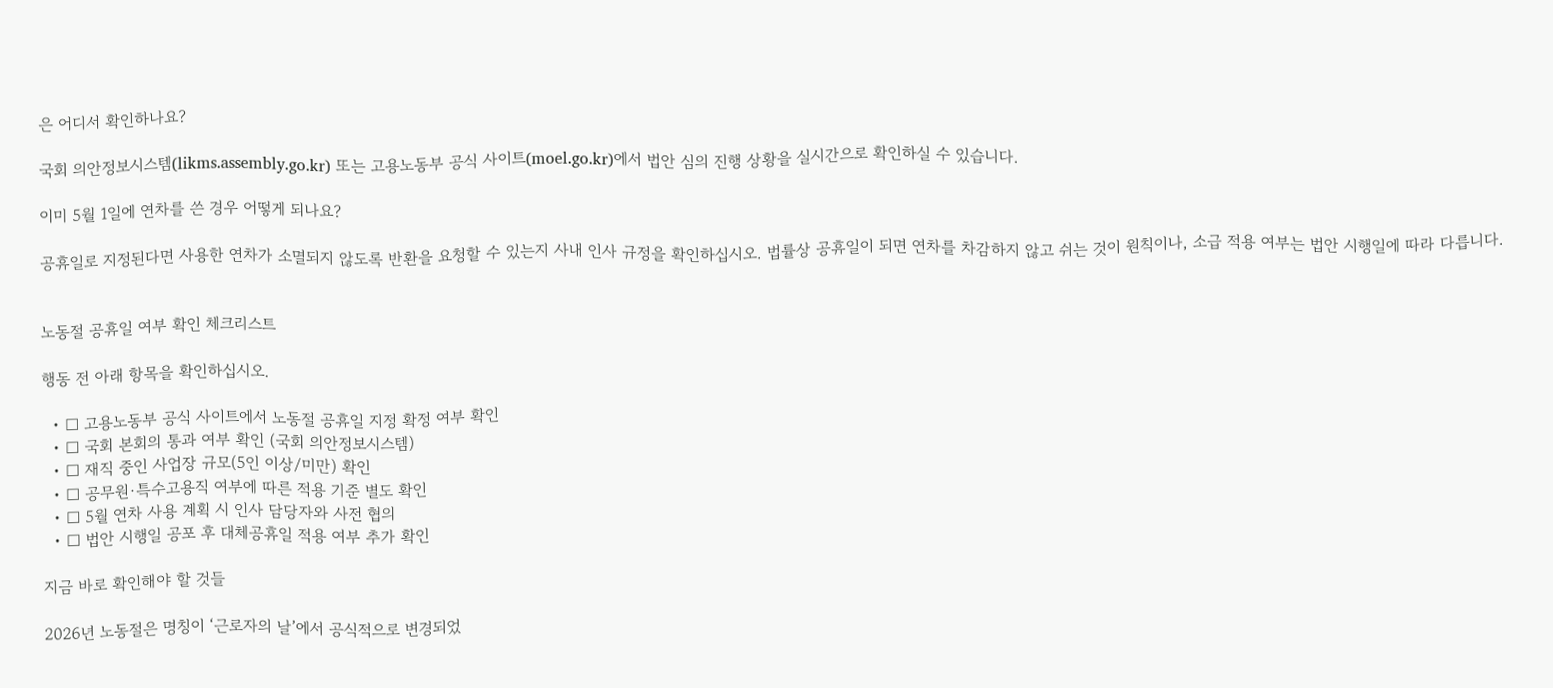은 어디서 확인하나요?

국회 의안정보시스템(likms.assembly.go.kr) 또는 고용노동부 공식 사이트(moel.go.kr)에서 법안 심의 진행 상황을 실시간으로 확인하실 수 있습니다.

이미 5월 1일에 연차를 쓴 경우 어떻게 되나요?

공휴일로 지정된다면 사용한 연차가 소멸되지 않도록 반환을 요청할 수 있는지 사내 인사 규정을 확인하십시오. 법률상 공휴일이 되면 연차를 차감하지 않고 쉬는 것이 원칙이나, 소급 적용 여부는 법안 시행일에 따라 다릅니다.


노동절 공휴일 여부 확인 체크리스트

행동 전 아래 항목을 확인하십시오.

  • □ 고용노동부 공식 사이트에서 노동절 공휴일 지정 확정 여부 확인
  • □ 국회 본회의 통과 여부 확인 (국회 의안정보시스템)
  • □ 재직 중인 사업장 규모(5인 이상/미만) 확인
  • □ 공무원·특수고용직 여부에 따른 적용 기준 별도 확인
  • □ 5월 연차 사용 계획 시 인사 담당자와 사전 협의
  • □ 법안 시행일 공포 후 대체공휴일 적용 여부 추가 확인

지금 바로 확인해야 할 것들

2026년 노동절은 명칭이 ‘근로자의 날’에서 공식적으로 변경되었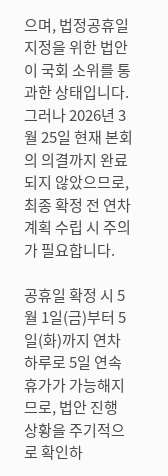으며, 법정공휴일 지정을 위한 법안이 국회 소위를 통과한 상태입니다. 그러나 2026년 3월 25일 현재 본회의 의결까지 완료되지 않았으므로, 최종 확정 전 연차 계획 수립 시 주의가 필요합니다.

공휴일 확정 시 5월 1일(금)부터 5일(화)까지 연차 하루로 5일 연속 휴가가 가능해지므로, 법안 진행 상황을 주기적으로 확인하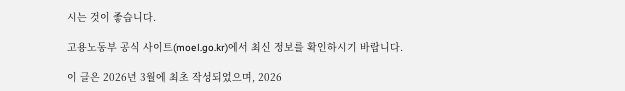시는 것이 좋습니다.

고용노동부 공식 사이트(moel.go.kr)에서 최신 정보를 확인하시기 바랍니다.

이 글은 2026년 3월에 최초 작성되었으며, 2026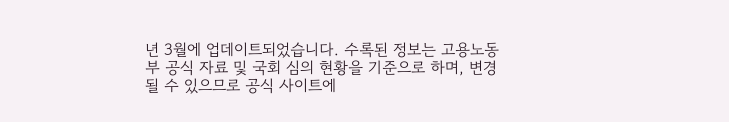년 3월에 업데이트되었습니다. 수록된 정보는 고용노동부 공식 자료 및 국회 심의 현황을 기준으로 하며, 변경될 수 있으므로 공식 사이트에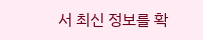서 최신 정보를 확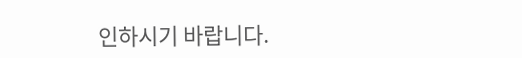인하시기 바랍니다.